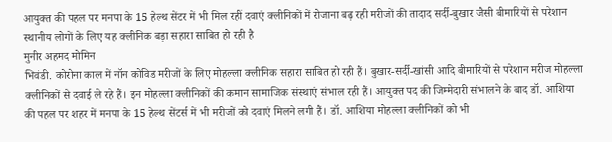आयुक्त की पहल पर मनपा के 15 हेल्थ सेंटर में भी मिल रहीं दवाएं क्लीनिकों में रोजाना बढ़ रही मरीजों की तादाद सर्दी-बुखार जैसी बीमारियों से परेशान स्थानीय लोगों के लिए यह क्लीनिक बड़ा सहारा साबित हो रही है
मुनीर अहमद मोमिन
भिवंडी. कोरोना काल में नॉन कोविड मरीजों के लिए मोहल्ला क्लीनिक सहारा साबित हो रही हैं। बुखार-सर्दी-खांसी आदि बीमारियों से परेशान मरीज मोहल्ला क्लीनिकों से दवाई ले रहे हैं। इन मोहल्ला क्लीनिकों की कमान सामाजिक संस्थाएं संभाल रही हैं। आयुक्त पद की जिम्मेदारी संभालने के बाद डॉ. आशिया की पहल पर शहर में मनपा के 15 हेल्थ सेंटर्स में भी मरीजों को दवाएं मिलने लगी हैं। डॉ. आशिया मोहल्ला क्लीनिकों को भी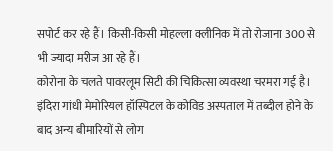सपोर्ट कर रहे हैं। किसी-किसी मोहल्ला क्लीनिक में तो रोजाना 300 से भी ज्यादा मरीज आ रहे हैं।
कोरोना के चलते पावरलूम सिटी की चिकित्सा व्यवस्था चरमरा गई है। इंदिरा गांधी मेमोरियल हॉस्पिटल के कोविड अस्पताल में तब्दील होने के बाद अन्य बीमारियों से लोग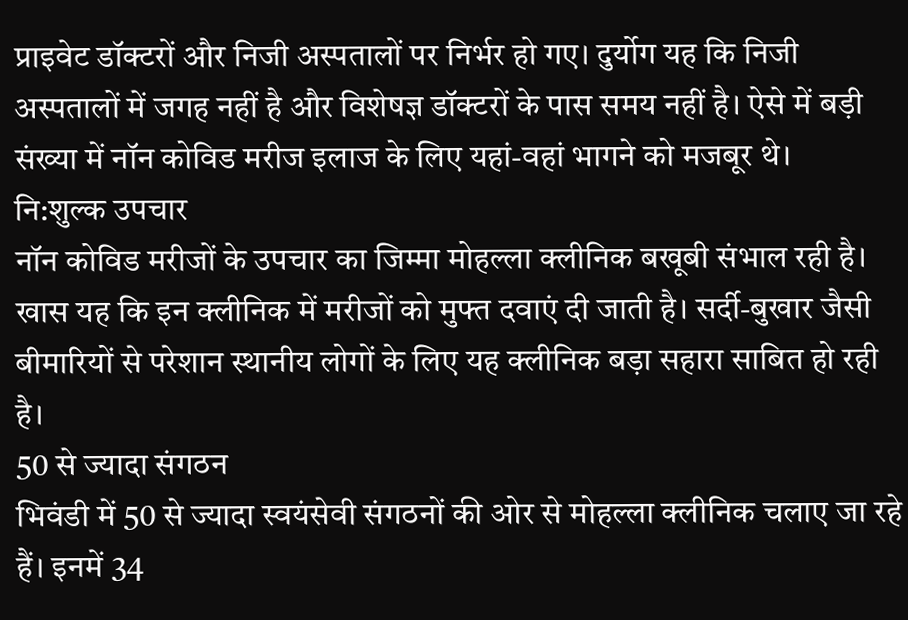प्राइवेट डॉक्टरों और निजी अस्पतालों पर निर्भर हो गए। दुर्योग यह कि निजी अस्पतालों में जगह नहीं है और विशेषज्ञ डॉक्टरों के पास समय नहीं है। ऐसे में बड़ी संख्या में नॉन कोविड मरीज इलाज के लिए यहां-वहां भागने को मजबूर थे।
नि:शुल्क उपचार
नॉन कोविड मरीजों के उपचार का जिम्मा मोहल्ला क्लीनिक बखूबी संभाल रही है। खास यह कि इन क्लीनिक में मरीजों को मुफ्त दवाएं दी जाती है। सर्दी-बुखार जैसी बीमारियों से परेशान स्थानीय लोगों के लिए यह क्लीनिक बड़ा सहारा साबित हो रही है।
50 से ज्यादा संगठन
भिवंडी में 50 से ज्यादा स्वयंसेवी संगठनों की ओर से मोहल्ला क्लीनिक चलाए जा रहे हैं। इनमें 34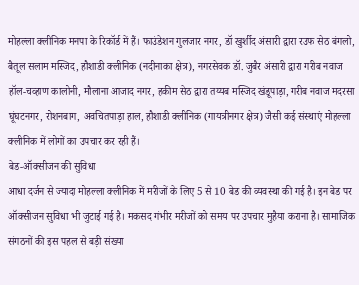मोहल्ला क्लीनिक मनपा के रिकॉर्ड में हैं। फाउंडेशन गुलजार नगर, डॉ खुर्शीद अंसारी द्वारा रउफ सेठ बंगलो, बैतूल सलाम मस्जिद, हौशाडी क्लीनिक (नदीनाका क्षेत्र), नगरसेवक डॉ. जुबैर अंसारी द्वारा गरीब नवाज हॉल-चव्हाण कालोनी, मौलाना आजाद नगर, हकीम सेठ द्वारा तय्यब मस्जिद खंडूपाड़ा, गरीब नवाज मदरसा घूंघटनगर, रोशनबाग, अवचितपाड़ा हाल, हौशाडी क्लीनिक (गायत्रीनगर क्षेत्र) जैसी कई संस्थाएं मोहल्ला क्लीनिक में लोगों का उपचार कर रही हैं।
बेड-ऑक्सीजन की सुविधा
आधा दर्जन से ज्यादा मोहल्ला क्लीनिक में मरीजों के लिए 5 से 10 बेड की व्यवस्था की गई है। इन बेड पर ऑक्सीजन सुविधा भी जुटाई गई है। मकसद गंभीर मरीजों को समय पर उपचार मुहैया कराना है। सामाजिक संगठनों की इस पहल से बड़ी संख्या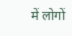में लोगों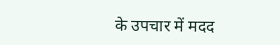के उपचार में मदद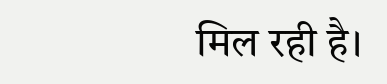मिल रही है।